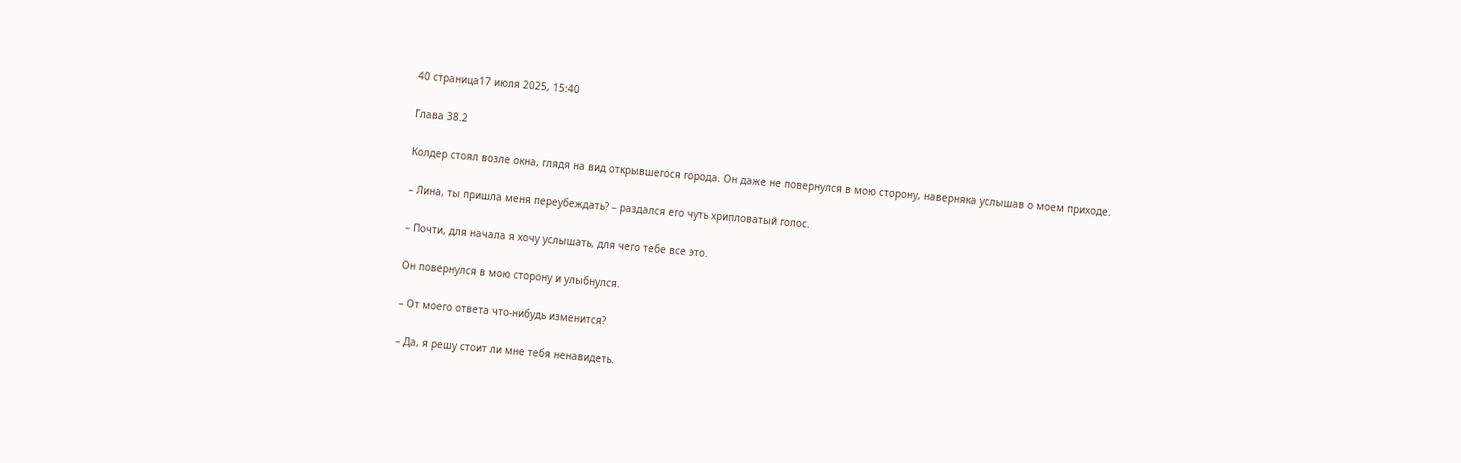40 страница17 июля 2025, 15:40

Глава 38.2

Колдер стоял возле окна, глядя на вид открывшегося города. Он даже не повернулся в мою сторону, наверняка услышав о моем приходе.

– Лина, ты пришла меня переубеждать? – раздался его чуть хрипловатый голос.

– Почти, для начала я хочу услышать, для чего тебе все это.

Он повернулся в мою сторону и улыбнулся.

– От моего ответа что-нибудь изменится?

– Да, я решу стоит ли мне тебя ненавидеть.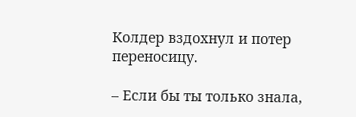Колдер вздохнул и потер переносицу.

– Если бы ты только знала,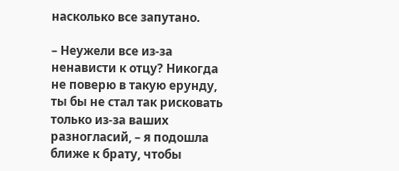насколько все запутано.

– Неужели все из-за ненависти к отцу? Никогда не поверю в такую ерунду, ты бы не стал так рисковать только из-за ваших разногласий, – я подошла ближе к брату, чтобы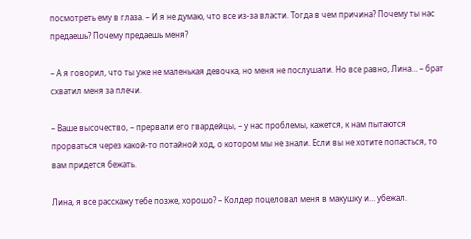посмотреть ему в глаза. – И я не думаю, что все из-за власти. Тогда в чем причина? Почему ты нас предаешь? Почему предаешь меня?

– А я говорил, что ты уже не маленькая девочка, но меня не послушали. Но все равно, Лина… – брат схватил меня за плечи.

– Ваше высочество, – прервали его гвардейцы, – у нас проблемы, кажется, к нам пытаются прорваться через какой-то потайной ход, о котором мы не знали. Если вы не хотите попасться, то вам придется бежать.

Лина, я все расскажу тебе позже, хорошо? – Колдер поцеловал меня в макушку и… убежал.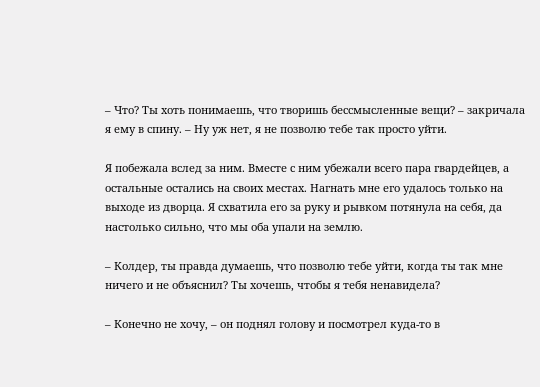– Что? Ты хоть понимаешь, что творишь бессмысленные вещи? – закричала я ему в спину. – Ну уж нет, я не позволю тебе так просто уйти.

Я побежала вслед за ним. Вместе с ним убежали всего пара гвардейцев, а остальные остались на своих местах. Нагнать мне его удалось только на выходе из дворца. Я схватила его за руку и рывком потянула на себя, да настолько сильно, что мы оба упали на землю.

– Колдер, ты правда думаешь, что позволю тебе уйти, когда ты так мне ничего и не объяснил? Ты хочешь, чтобы я тебя ненавидела?

– Конечно не хочу, – он поднял голову и посмотрел куда-то в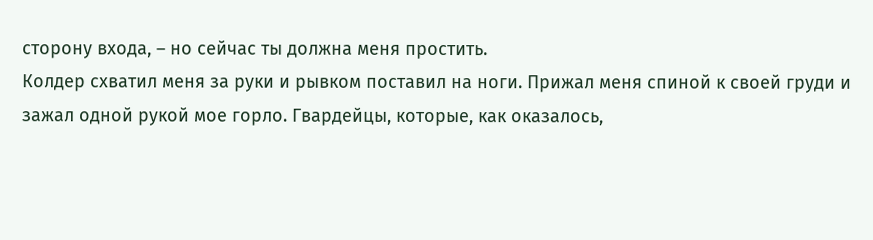сторону входа, – но сейчас ты должна меня простить.
Колдер схватил меня за руки и рывком поставил на ноги. Прижал меня спиной к своей груди и зажал одной рукой мое горло. Гвардейцы, которые, как оказалось,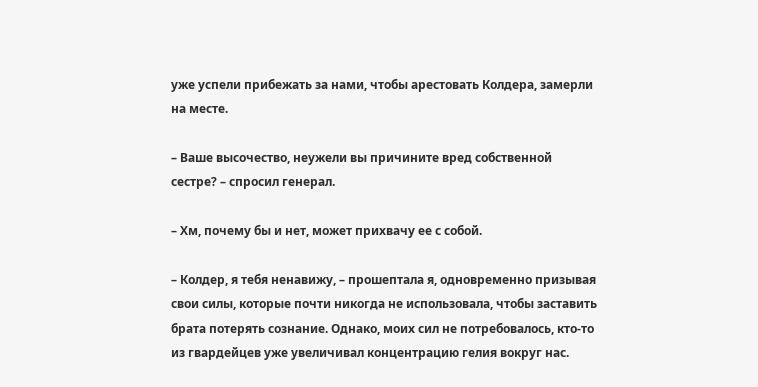уже успели прибежать за нами, чтобы арестовать Колдера, замерли на месте.

– Ваше высочество, неужели вы причините вред собственной сестре? – спросил генерал.

– Хм, почему бы и нет, может прихвачу ее с собой.

– Колдер, я тебя ненавижу, – прошептала я, одновременно призывая свои силы, которые почти никогда не использовала, чтобы заставить брата потерять сознание. Однако, моих сил не потребовалось, кто-то из гвардейцев уже увеличивал концентрацию гелия вокруг нас.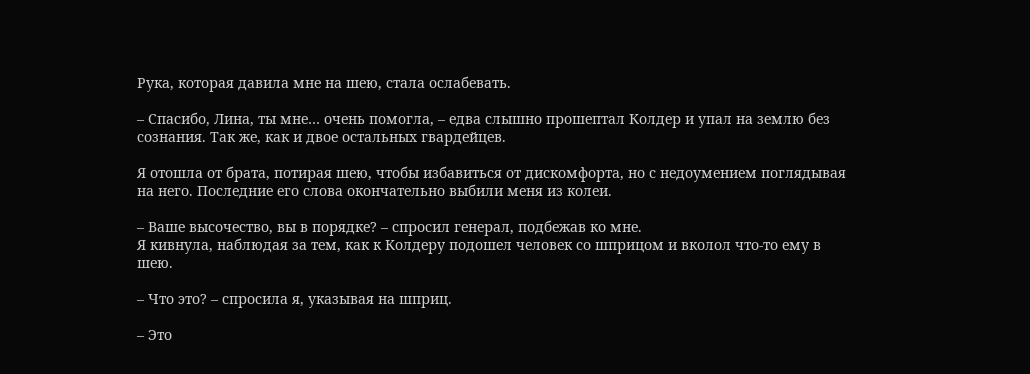Рука, которая давила мне на шею, стала ослабевать.

– Спасибо, Лина, ты мне… очень помогла, – едва слышно прошептал Колдер и упал на землю без сознания. Так же, как и двое остальных гвардейцев.

Я отошла от брата, потирая шею, чтобы избавиться от дискомфорта, но с недоумением поглядывая на него. Последние его слова окончательно выбили меня из колеи.

– Ваше высочество, вы в порядке? – спросил генерал, подбежав ко мне.
Я кивнула, наблюдая за тем, как к Колдеру подошел человек со шприцом и вколол что-то ему в шею.

– Что это? – спросила я, указывая на шприц.

– Это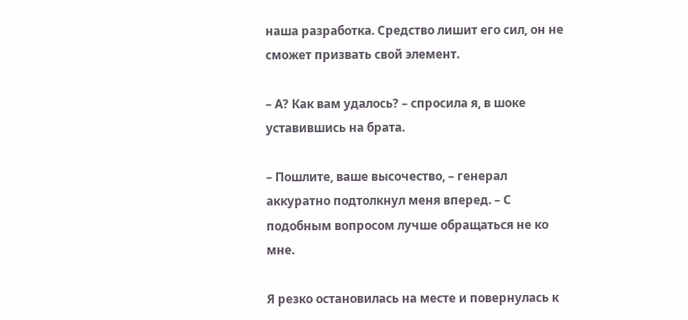наша разработка. Средство лишит его сил, он не сможет призвать свой элемент.

– А? Как вам удалось? – спросила я, в шоке уставившись на брата.

– Пошлите, ваше высочество, – генерал аккуратно подтолкнул меня вперед. – С подобным вопросом лучше обращаться не ко мне.

Я резко остановилась на месте и повернулась к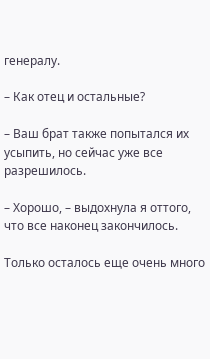генералу.

– Как отец и остальные?

– Ваш брат также попытался их усыпить, но сейчас уже все разрешилось.

– Хорошо, – выдохнула я оттого, что все наконец закончилось.

Только осталось еще очень много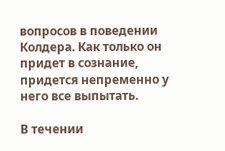вопросов в поведении Колдера. Как только он придет в сознание, придется непременно у него все выпытать.

В течении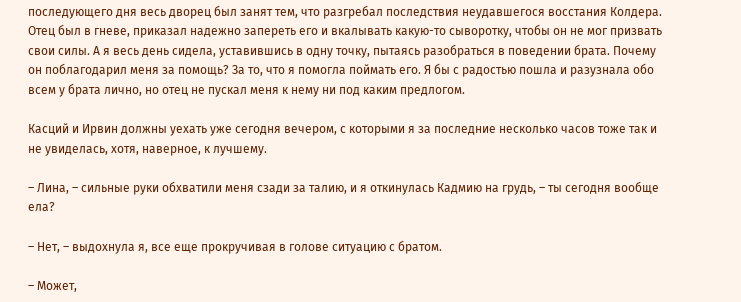последующего дня весь дворец был занят тем, что разгребал последствия неудавшегося восстания Колдера.
Отец был в гневе, приказал надежно запереть его и вкалывать какую-то сыворотку, чтобы он не мог призвать свои силы. А я весь день сидела, уставившись в одну точку, пытаясь разобраться в поведении брата. Почему он поблагодарил меня за помощь? За то, что я помогла поймать его. Я бы с радостью пошла и разузнала обо всем у брата лично, но отец не пускал меня к нему ни под каким предлогом.

Касций и Ирвин должны уехать уже сегодня вечером, с которыми я за последние несколько часов тоже так и не увиделась, хотя, наверное, к лучшему.

– Лина, – сильные руки обхватили меня сзади за талию, и я откинулась Кадмию на грудь, – ты сегодня вообще ела?

– Нет, – выдохнула я, все еще прокручивая в голове ситуацию с братом.

– Может,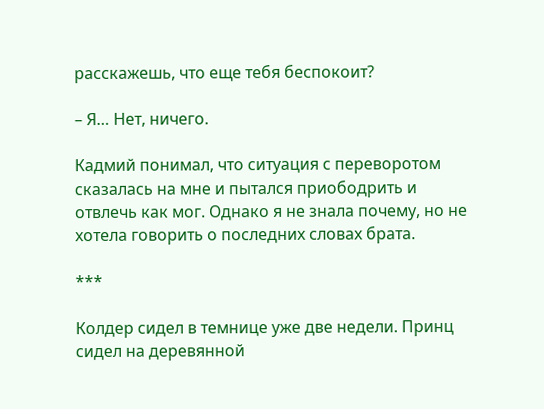расскажешь, что еще тебя беспокоит?

– Я… Нет, ничего.

Кадмий понимал, что ситуация с переворотом сказалась на мне и пытался приободрить и отвлечь как мог. Однако я не знала почему, но не хотела говорить о последних словах брата.

***

Колдер сидел в темнице уже две недели. Принц сидел на деревянной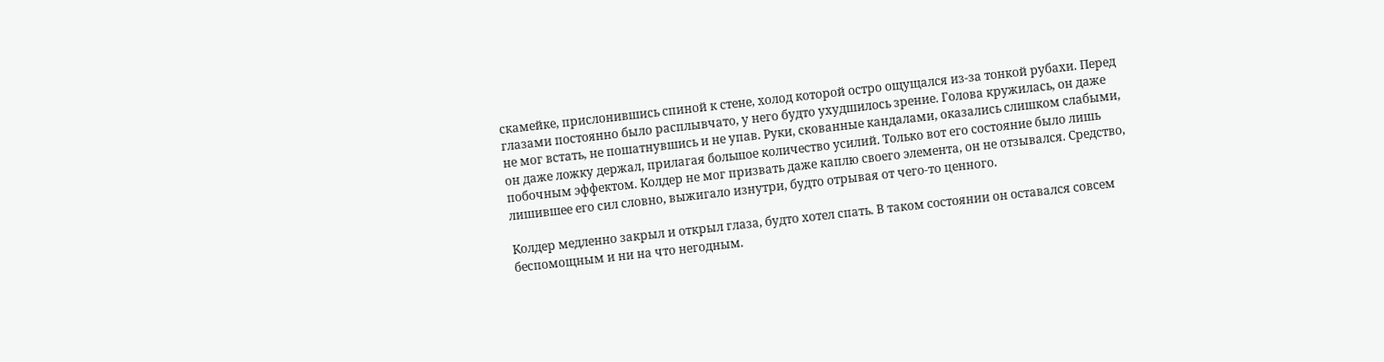скамейке, прислонившись спиной к стене, холод которой остро ощущался из-за тонкой рубахи. Перед глазами постоянно было расплывчато, у него будто ухудшилось зрение. Голова кружилась, он даже не мог встать, не пошатнувшись и не упав. Руки, скованные кандалами, оказались слишком слабыми, он даже ложку держал, прилагая большое количество усилий. Только вот его состояние было лишь побочным эффектом. Колдер не мог призвать даже каплю своего элемента, он не отзывался. Средство, лишившее его сил словно, выжигало изнутри, будто отрывая от чего-то ценного.

Колдер медленно закрыл и открыл глаза, будто хотел спать. В таком состоянии он оставался совсем беспомощным и ни на что негодным.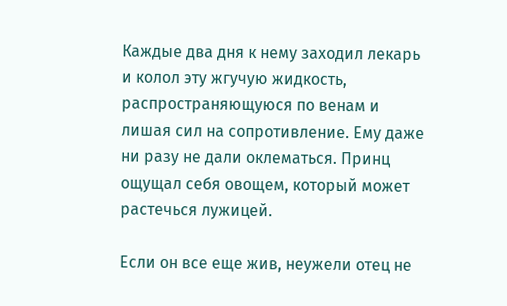Каждые два дня к нему заходил лекарь и колол эту жгучую жидкость, распространяющуюся по венам и лишая сил на сопротивление. Ему даже ни разу не дали оклематься. Принц ощущал себя овощем, который может растечься лужицей.

Если он все еще жив, неужели отец не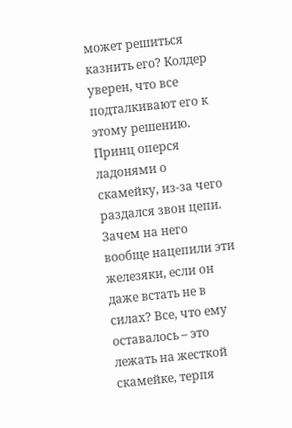может решиться казнить его? Колдер уверен, что все подталкивают его к этому решению. Принц оперся ладонями о скамейку, из-за чего раздался звон цепи. Зачем на него вообще нацепили эти железяки, если он даже встать не в силах? Все, что ему оставалось – это лежать на жесткой скамейке, терпя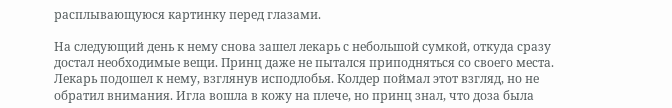расплывающуюся картинку перед глазами.

На следующий день к нему снова зашел лекарь с небольшой сумкой, откуда сразу достал необходимые вещи. Принц даже не пытался приподняться со своего места. Лекарь подошел к нему, взглянув исподлобья. Колдер поймал этот взгляд, но не обратил внимания. Игла вошла в кожу на плече, но принц знал, что доза была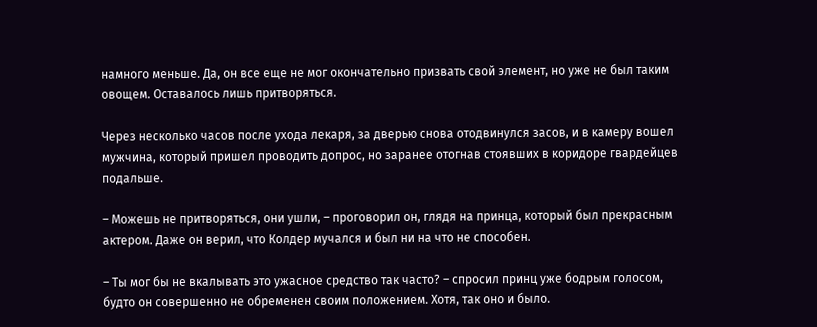намного меньше. Да, он все еще не мог окончательно призвать свой элемент, но уже не был таким овощем. Оставалось лишь притворяться.

Через несколько часов после ухода лекаря, за дверью снова отодвинулся засов, и в камеру вошел мужчина, который пришел проводить допрос, но заранее отогнав стоявших в коридоре гвардейцев подальше.

– Можешь не притворяться, они ушли, – проговорил он, глядя на принца, который был прекрасным актером. Даже он верил, что Колдер мучался и был ни на что не способен.

– Ты мог бы не вкалывать это ужасное средство так часто? – спросил принц уже бодрым голосом, будто он совершенно не обременен своим положением. Хотя, так оно и было.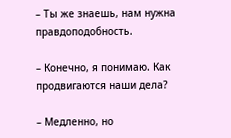– Ты же знаешь, нам нужна правдоподобность.

– Конечно, я понимаю. Как продвигаются наши дела?

– Медленно, но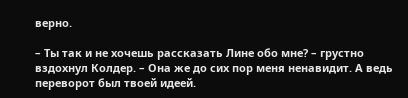верно.

– Ты так и не хочешь рассказать Лине обо мне? – грустно вздохнул Колдер. – Она же до сих пор меня ненавидит. А ведь переворот был твоей идеей.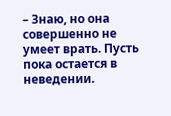– Знаю, но она совершенно не умеет врать. Пусть пока остается в неведении.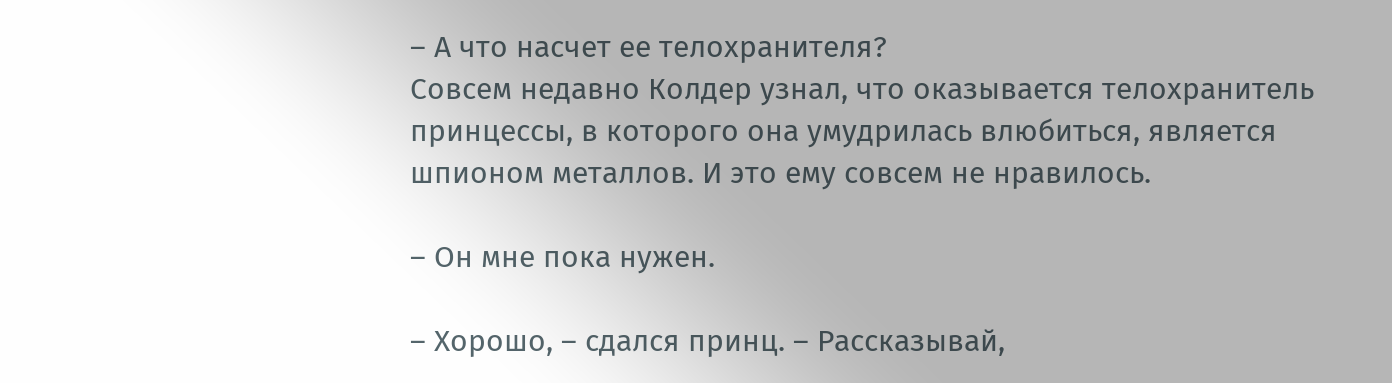– А что насчет ее телохранителя?
Совсем недавно Колдер узнал, что оказывается телохранитель принцессы, в которого она умудрилась влюбиться, является шпионом металлов. И это ему совсем не нравилось.

– Он мне пока нужен.

– Хорошо, – сдался принц. – Рассказывай,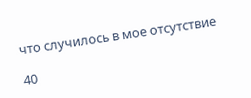что случилось в мое отсутствие

40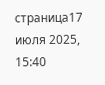страница17 июля 2025, 15:40